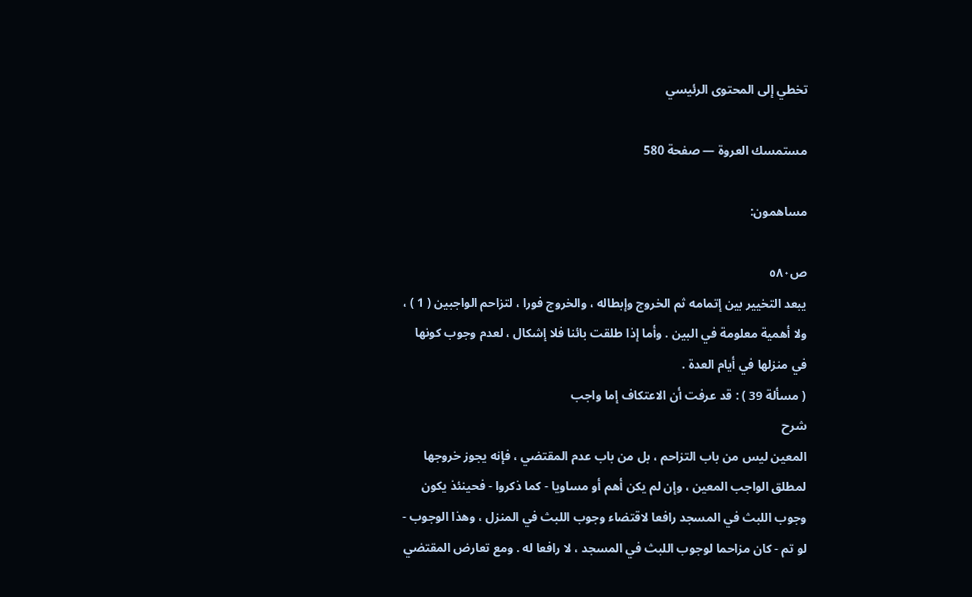تخطي إلى المحتوى الرئيسي

مستمسك العروة — صفحة 580

مساهمون:

ص٥٨٠
يبعد التخيير بين إتمامه ثم الخروج وإبطاله ، والخروج فورا ، لتزاحم الواجبين ( 1 ) ، ولا أهمية معلومة في البين . وأما إذا طلقت بائنا فلا إشكال ، لعدم وجوب كونها في منزلها في أيام العدة .
( مسألة 39 ) : قد عرفت أن الاعتكاف إما واجب
شرح
المعين ليس من باب التزاحم ، بل من باب عدم المقتضي ، فإنه يجوز خروجها لمطلق الواجب المعين ، وإن لم يكن أهم أو مساويا - كما ذكروا - فحينئذ يكون وجوب اللبث في المسجد رافعا لاقتضاء وجوب اللبث في المنزل ، وهذا الوجوب - لو تم - كان مزاحما لوجوب اللبث في المسجد ، لا رافعا له . ومع تعارض المقتضي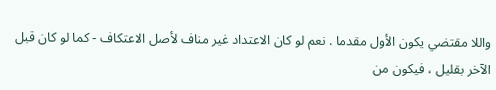واللا مقتضي يكون الأول مقدما . نعم لو كان الاعتداد غير مناف لأصل الاعتكاف - كما لو كان قبل الآخر بقليل ، فيكون من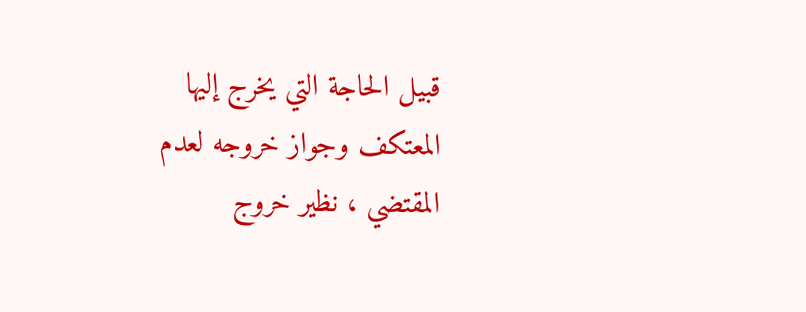قبيل الحاجة التي يخرج إليها المعتكف وجواز خروجه لعدم المقتضي ، نظير خروج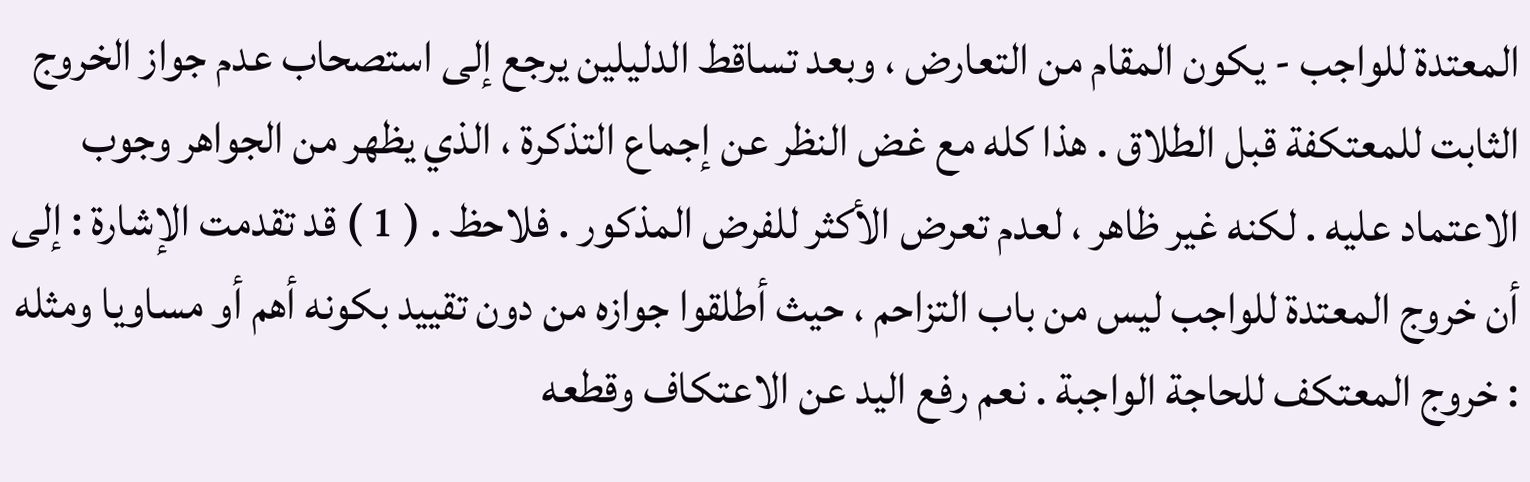المعتدة للواجب - يكون المقام من التعارض ، وبعد تساقط الدليلين يرجع إلى استصحاب عدم جواز الخروج الثابت للمعتكفة قبل الطلاق . هذا كله مع غض النظر عن إجماع التذكرة ، الذي يظهر من الجواهر وجوب الاعتماد عليه . لكنه غير ظاهر ، لعدم تعرض الأكثر للفرض المذكور . فلاحظ . ( 1 ) قد تقدمت الإشارة : إلى أن خروج المعتدة للواجب ليس من باب التزاحم ، حيث أطلقوا جوازه من دون تقييد بكونه أهم أو مساويا ومثله : خروج المعتكف للحاجة الواجبة . نعم رفع اليد عن الاعتكاف وقطعه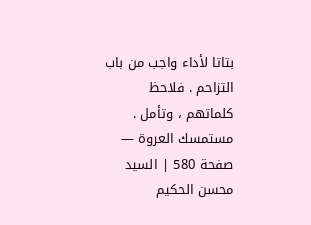بتاتا لأداء واجب من باب التزاحم . فلاحظ كلماتهم ، وتأمل .
مستمسك العروة — صفحة 580 | السيد محسن الحكيم